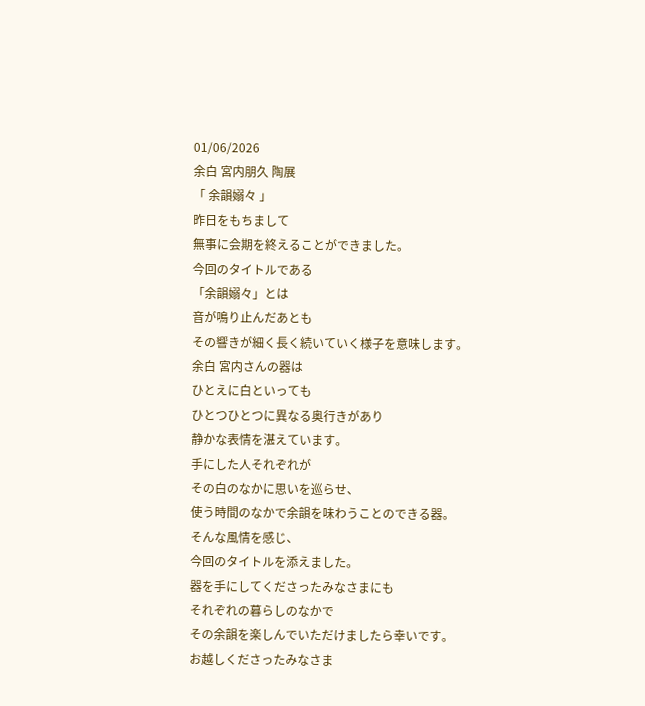01/06/2026
余白 宮内朋久 陶展
「 余韻嫋々 」
昨日をもちまして
無事に会期を終えることができました。
今回のタイトルである
「余韻嫋々」とは
音が鳴り止んだあとも
その響きが細く長く続いていく様子を意味します。
余白 宮内さんの器は
ひとえに白といっても
ひとつひとつに異なる奥行きがあり
静かな表情を湛えています。
手にした人それぞれが
その白のなかに思いを巡らせ、
使う時間のなかで余韻を味わうことのできる器。
そんな風情を感じ、
今回のタイトルを添えました。
器を手にしてくださったみなさまにも
それぞれの暮らしのなかで
その余韻を楽しんでいただけましたら幸いです。
お越しくださったみなさま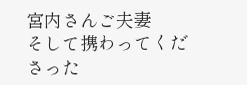宮内さんご夫妻
そして携わってくださった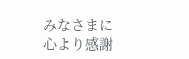みなさまに
心より感謝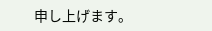申し上げます。